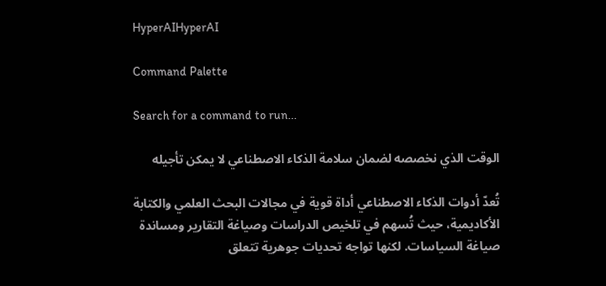HyperAIHyperAI

Command Palette

Search for a command to run...

الوقت الذي نخصصه لضمان سلامة الذكاء الاصطناعي لا يمكن تأجيله

تُعدّ أدوات الذكاء الاصطناعي أداة قوية في مجالات البحث العلمي والكتابة الأكاديمية، حيث تُسهم في تلخيص الدراسات وصياغة التقارير ومساندة صياغة السياسات. لكنها تواجه تحديات جوهرية تتعلق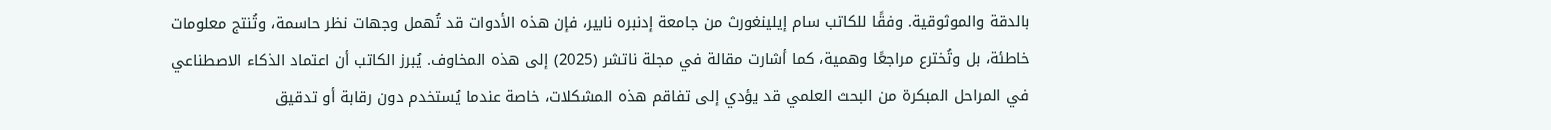بالدقة والموثوقية. وفقًا للكاتب سام إيلينغورث من جامعة إدنبره نابير، فإن هذه الأدوات قد تُهمل وجهات نظر حاسمة، وتُنتج معلومات خاطئة، بل وتُخترع مراجعًا وهمية، كما أشارت مقالة في مجلة ناتشر (2025) إلى هذه المخاوف. يُبرز الكاتب أن اعتماد الذكاء الاصطناعي في المراحل المبكرة من البحث العلمي قد يؤدي إلى تفاقم هذه المشكلات، خاصة عندما يُستخدم دون رقابة أو تدقيق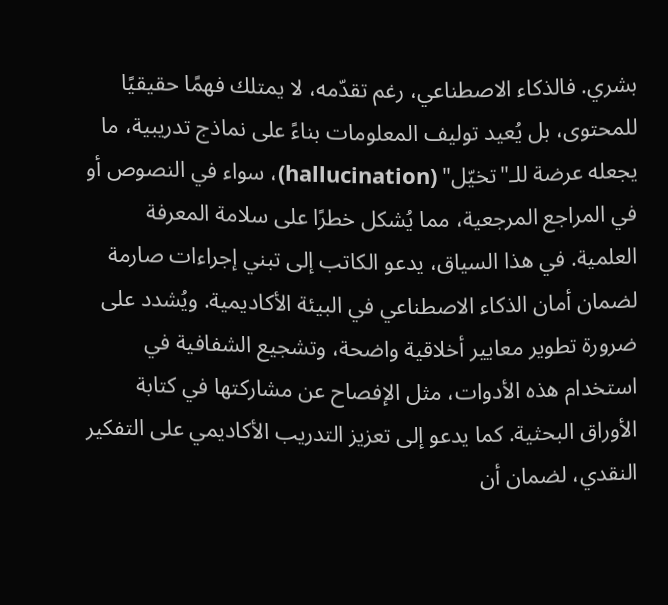بشري. فالذكاء الاصطناعي، رغم تقدّمه، لا يمتلك فهمًا حقيقيًا للمحتوى، بل يُعيد توليف المعلومات بناءً على نماذج تدريبية، ما يجعله عرضة للـ"تخيّل" (hallucination)، سواء في النصوص أو في المراجع المرجعية، مما يُشكل خطرًا على سلامة المعرفة العلمية. في هذا السياق، يدعو الكاتب إلى تبني إجراءات صارمة لضمان أمان الذكاء الاصطناعي في البيئة الأكاديمية. ويُشدد على ضرورة تطوير معايير أخلاقية واضحة، وتشجيع الشفافية في استخدام هذه الأدوات، مثل الإفصاح عن مشاركتها في كتابة الأوراق البحثية. كما يدعو إلى تعزيز التدريب الأكاديمي على التفكير النقدي، لضمان أن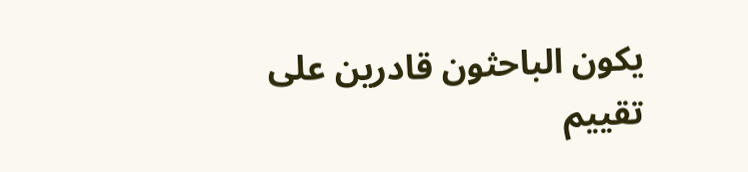يكون الباحثون قادرين على تقييم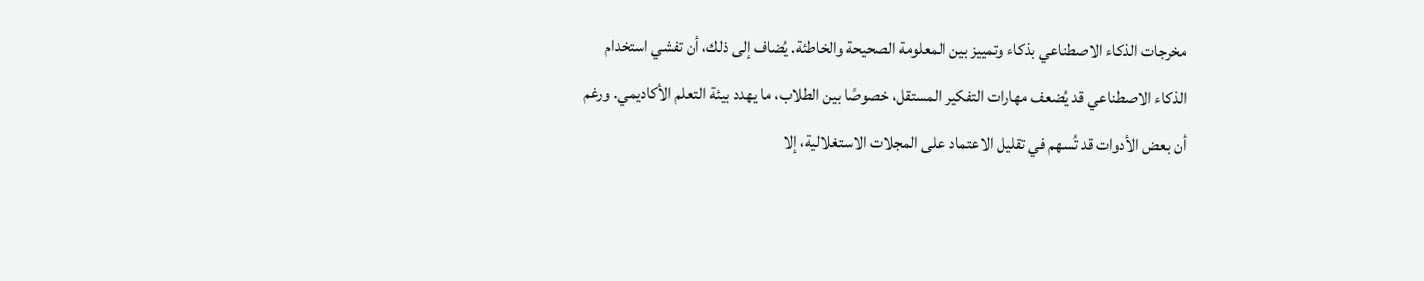مخرجات الذكاء الاصطناعي بذكاء وتمييز بين المعلومة الصحيحة والخاطئة. يُضاف إلى ذلك، أن تفشي استخدام الذكاء الاصطناعي قد يُضعف مهارات التفكير المستقل، خصوصًا بين الطلاب، ما يهدد بيئة التعلم الأكاديمي. ورغم أن بعض الأدوات قد تُسهم في تقليل الاعتماد على المجلات الاستغلالية، إلا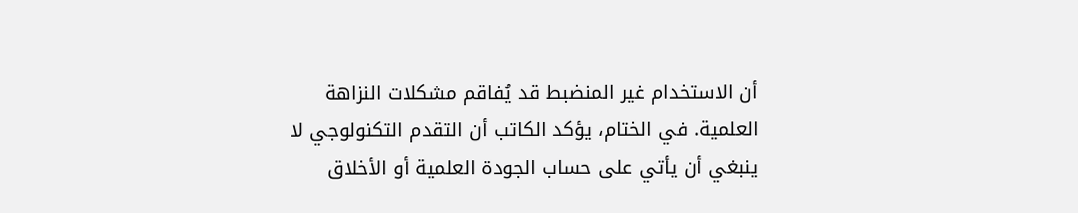أن الاستخدام غير المنضبط قد يُفاقم مشكلات النزاهة العلمية. في الختام، يؤكد الكاتب أن التقدم التكنولوجي لا ينبغي أن يأتي على حساب الجودة العلمية أو الأخلاق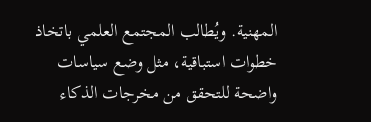المهنية. ويُطالب المجتمع العلمي باتخاذ خطوات استباقية، مثل وضع سياسات واضحة للتحقق من مخرجات الذكاء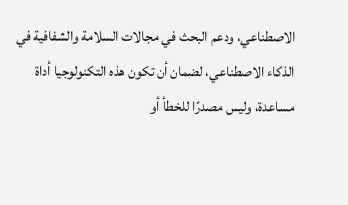الاصطناعي، ودعم البحث في مجالات السلامة والشفافية في الذكاء الاصطناعي، لضمان أن تكون هذه التكنولوجيا أداة مساعدة، وليس مصدرًا للخطأ أو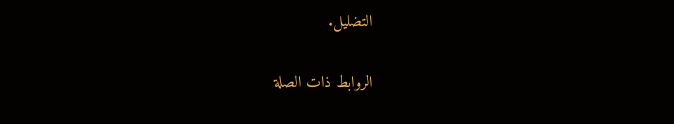التضليل.

الروابط ذات الصلة